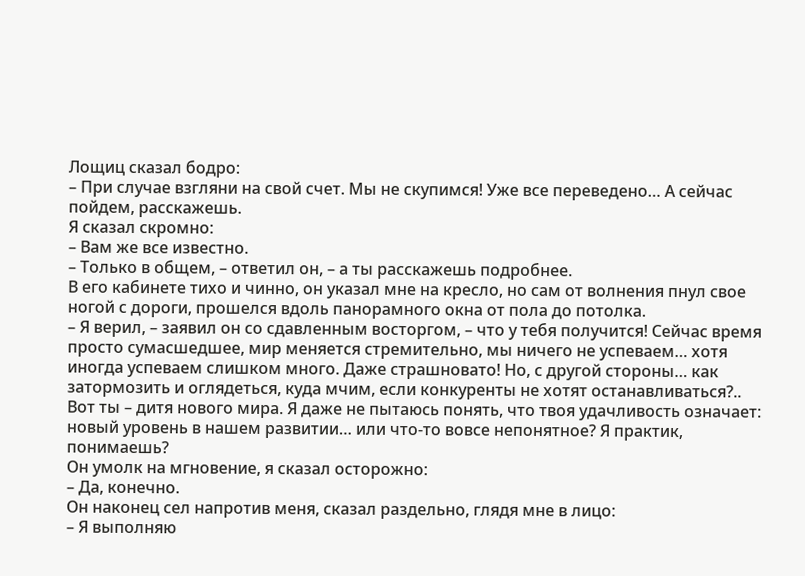Лощиц сказал бодро:
– При случае взгляни на свой счет. Мы не скупимся! Уже все переведено… А сейчас пойдем, расскажешь.
Я сказал скромно:
– Вам же все известно.
– Только в общем, – ответил он, – а ты расскажешь подробнее.
В его кабинете тихо и чинно, он указал мне на кресло, но сам от волнения пнул свое ногой с дороги, прошелся вдоль панорамного окна от пола до потолка.
– Я верил, – заявил он со сдавленным восторгом, – что у тебя получится! Сейчас время просто сумасшедшее, мир меняется стремительно, мы ничего не успеваем… хотя иногда успеваем слишком много. Даже страшновато! Но, с другой стороны… как затормозить и оглядеться, куда мчим, если конкуренты не хотят останавливаться?.. Вот ты – дитя нового мира. Я даже не пытаюсь понять, что твоя удачливость означает: новый уровень в нашем развитии… или что-то вовсе непонятное? Я практик, понимаешь?
Он умолк на мгновение, я сказал осторожно:
– Да, конечно.
Он наконец сел напротив меня, сказал раздельно, глядя мне в лицо:
– Я выполняю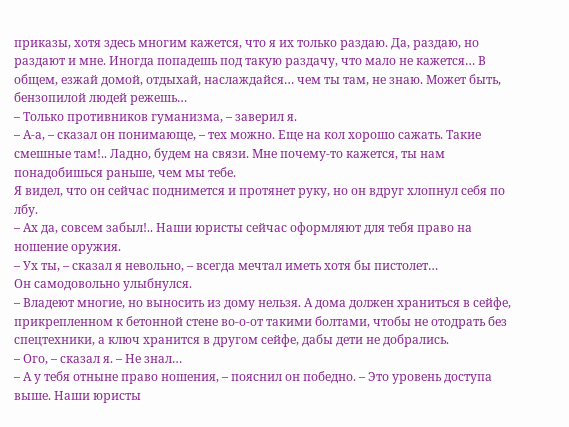приказы, хотя здесь многим кажется, что я их только раздаю. Да, раздаю, но раздают и мне. Иногда попадешь под такую раздачу, что мало не кажется… В общем, езжай домой, отдыхай, наслаждайся… чем ты там, не знаю. Может быть, бензопилой людей режешь…
– Только противников гуманизма, – заверил я.
– А-а, – сказал он понимающе, – тех можно. Еще на кол хорошо сажать. Такие смешные там!.. Ладно, будем на связи. Мне почему-то кажется, ты нам понадобишься раньше, чем мы тебе.
Я видел, что он сейчас поднимется и протянет руку, но он вдруг хлопнул себя по лбу.
– Ах да, совсем забыл!.. Наши юристы сейчас оформляют для тебя право на ношение оружия.
– Ух ты, – сказал я невольно, – всегда мечтал иметь хотя бы пистолет…
Он самодовольно улыбнулся.
– Владеют многие, но выносить из дому нельзя. А дома должен храниться в сейфе, прикрепленном к бетонной стене во-о-от такими болтами, чтобы не отодрать без спецтехники, а ключ хранится в другом сейфе, дабы дети не добрались.
– Ого, – сказал я. – Не знал…
– А у тебя отныне право ношения, – пояснил он победно. – Это уровень доступа выше. Наши юристы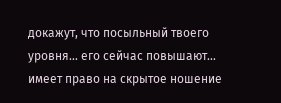докажут, что посыльный твоего уровня… его сейчас повышают… имеет право на скрытое ношение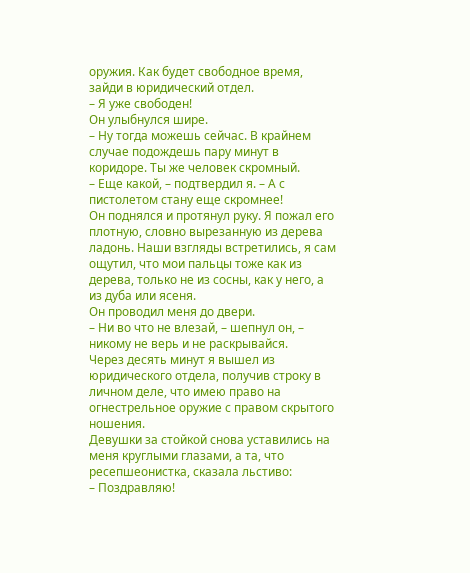оружия. Как будет свободное время, зайди в юридический отдел.
– Я уже свободен!
Он улыбнулся шире.
– Ну тогда можешь сейчас. В крайнем случае подождешь пару минут в коридоре. Ты же человек скромный.
– Еще какой, – подтвердил я. – А с пистолетом стану еще скромнее!
Он поднялся и протянул руку. Я пожал его плотную, словно вырезанную из дерева ладонь. Наши взгляды встретились, я сам ощутил, что мои пальцы тоже как из дерева, только не из сосны, как у него, а из дуба или ясеня.
Он проводил меня до двери.
– Ни во что не влезай, – шепнул он, – никому не верь и не раскрывайся.
Через десять минут я вышел из юридического отдела, получив строку в личном деле, что имею право на огнестрельное оружие с правом скрытого ношения.
Девушки за стойкой снова уставились на меня круглыми глазами, а та, что ресепшеонистка, сказала льстиво:
– Поздравляю!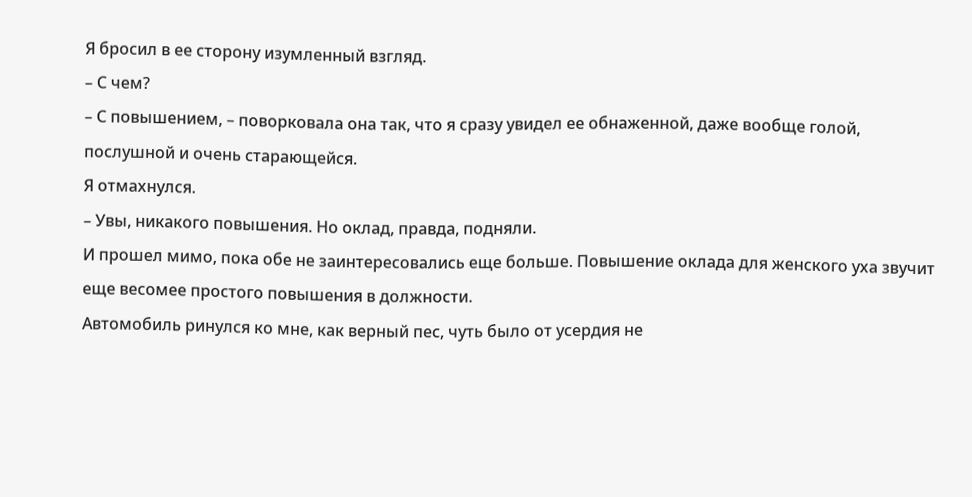Я бросил в ее сторону изумленный взгляд.
– С чем?
– С повышением, – поворковала она так, что я сразу увидел ее обнаженной, даже вообще голой, послушной и очень старающейся.
Я отмахнулся.
– Увы, никакого повышения. Но оклад, правда, подняли.
И прошел мимо, пока обе не заинтересовались еще больше. Повышение оклада для женского уха звучит еще весомее простого повышения в должности.
Автомобиль ринулся ко мне, как верный пес, чуть было от усердия не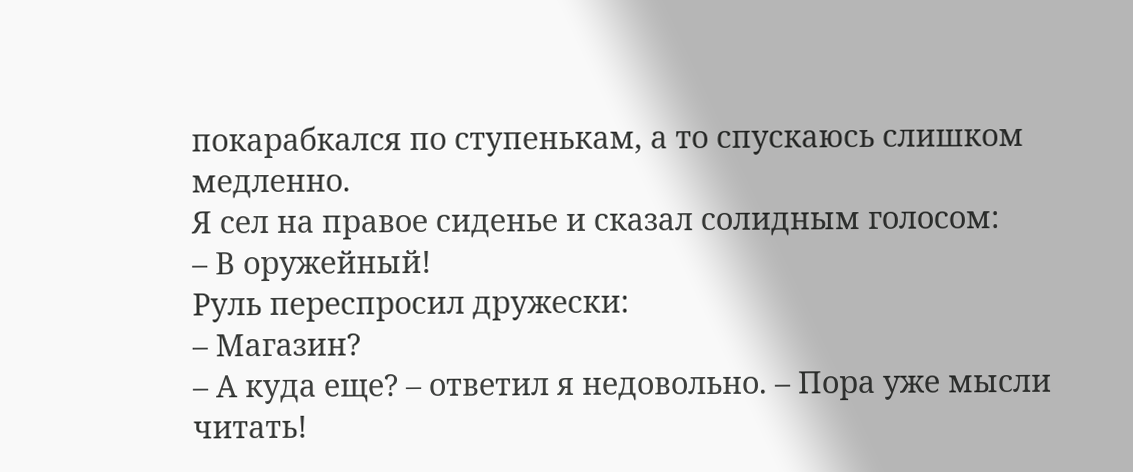покарабкался по ступенькам, а то спускаюсь слишком медленно.
Я сел на правое сиденье и сказал солидным голосом:
– В оружейный!
Руль переспросил дружески:
– Магазин?
– А куда еще? – ответил я недовольно. – Пора уже мысли читать!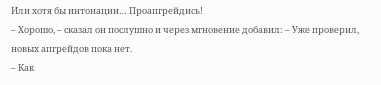Или хотя бы интонации… Проапгрейдись!
– Хорошо, – сказал он послушно и через мгновение добавил: – Уже проверил, новых апгрейдов пока нет.
– Как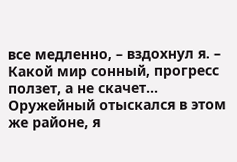все медленно, – вздохнул я. – Какой мир сонный, прогресс ползет, а не скачет…
Оружейный отыскался в этом же районе, я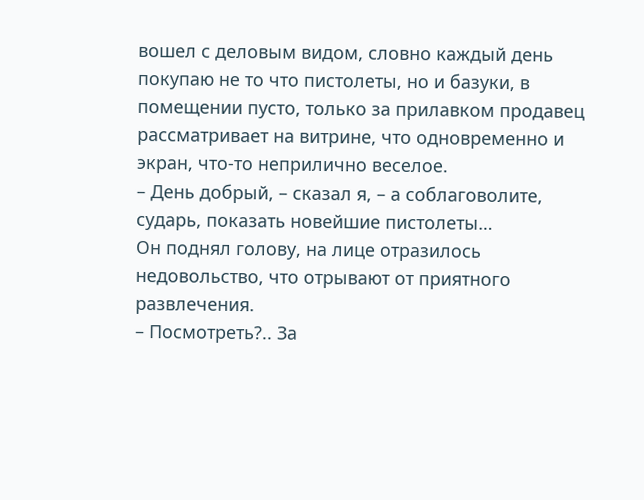вошел с деловым видом, словно каждый день покупаю не то что пистолеты, но и базуки, в помещении пусто, только за прилавком продавец рассматривает на витрине, что одновременно и экран, что-то неприлично веселое.
– День добрый, – сказал я, – а соблаговолите, сударь, показать новейшие пистолеты…
Он поднял голову, на лице отразилось недовольство, что отрывают от приятного развлечения.
– Посмотреть?.. За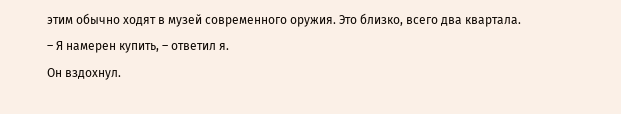этим обычно ходят в музей современного оружия. Это близко, всего два квартала.
– Я намерен купить, – ответил я.
Он вздохнул.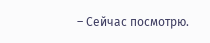– Сейчас посмотрю.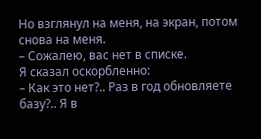Но взглянул на меня, на экран, потом снова на меня.
– Сожалею, вас нет в списке.
Я сказал оскорбленно:
– Как это нет?.. Раз в год обновляете базу?.. Я в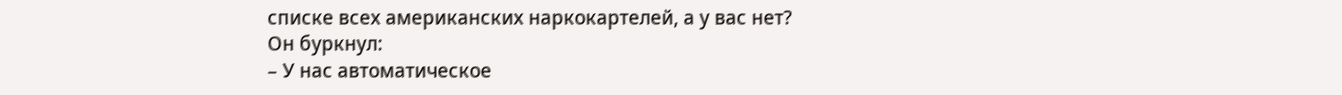списке всех американских наркокартелей, а у вас нет?
Он буркнул:
– У нас автоматическое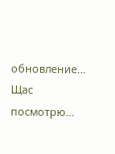обновление… Щас посмотрю…